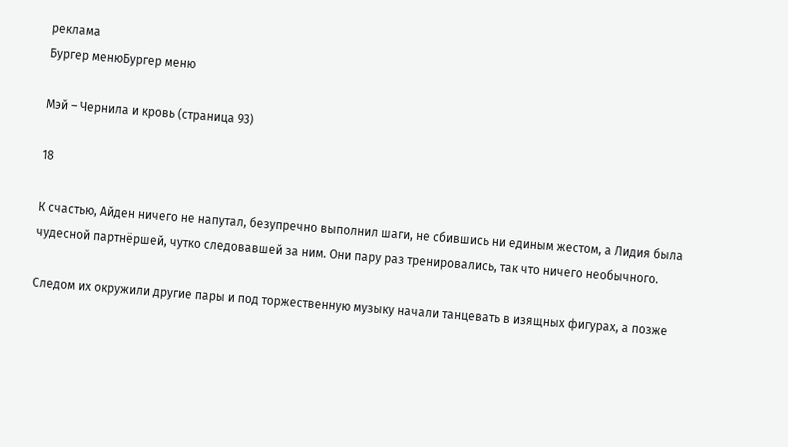реклама
Бургер менюБургер меню

Мэй – Чернила и кровь (страница 93)

18

К счастью, Айден ничего не напутал, безупречно выполнил шаги, не сбившись ни единым жестом, а Лидия была чудесной партнёршей, чутко следовавшей за ним. Они пару раз тренировались, так что ничего необычного.

Следом их окружили другие пары и под торжественную музыку начали танцевать в изящных фигурах, а позже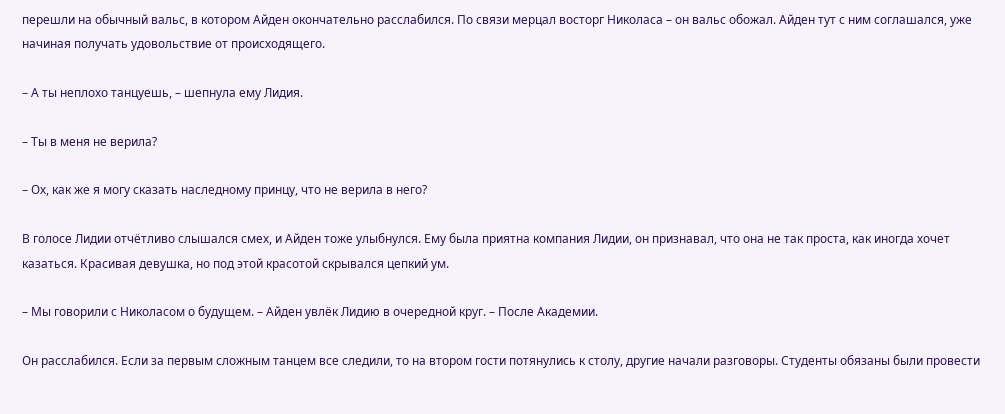перешли на обычный вальс, в котором Айден окончательно расслабился. По связи мерцал восторг Николаса – он вальс обожал. Айден тут с ним соглашался, уже начиная получать удовольствие от происходящего.

– А ты неплохо танцуешь, – шепнула ему Лидия.

– Ты в меня не верила?

– Ох, как же я могу сказать наследному принцу, что не верила в него?

В голосе Лидии отчётливо слышался смех, и Айден тоже улыбнулся. Ему была приятна компания Лидии, он признавал, что она не так проста, как иногда хочет казаться. Красивая девушка, но под этой красотой скрывался цепкий ум.

– Мы говорили с Николасом о будущем. – Айден увлёк Лидию в очередной круг. – После Академии.

Он расслабился. Если за первым сложным танцем все следили, то на втором гости потянулись к столу, другие начали разговоры. Студенты обязаны были провести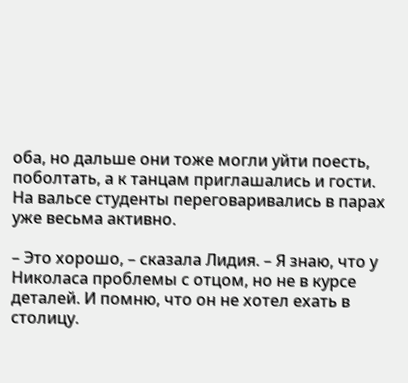оба, но дальше они тоже могли уйти поесть, поболтать, а к танцам приглашались и гости. На вальсе студенты переговаривались в парах уже весьма активно.

– Это хорошо, – сказала Лидия. – Я знаю, что у Николаса проблемы с отцом, но не в курсе деталей. И помню, что он не хотел ехать в столицу.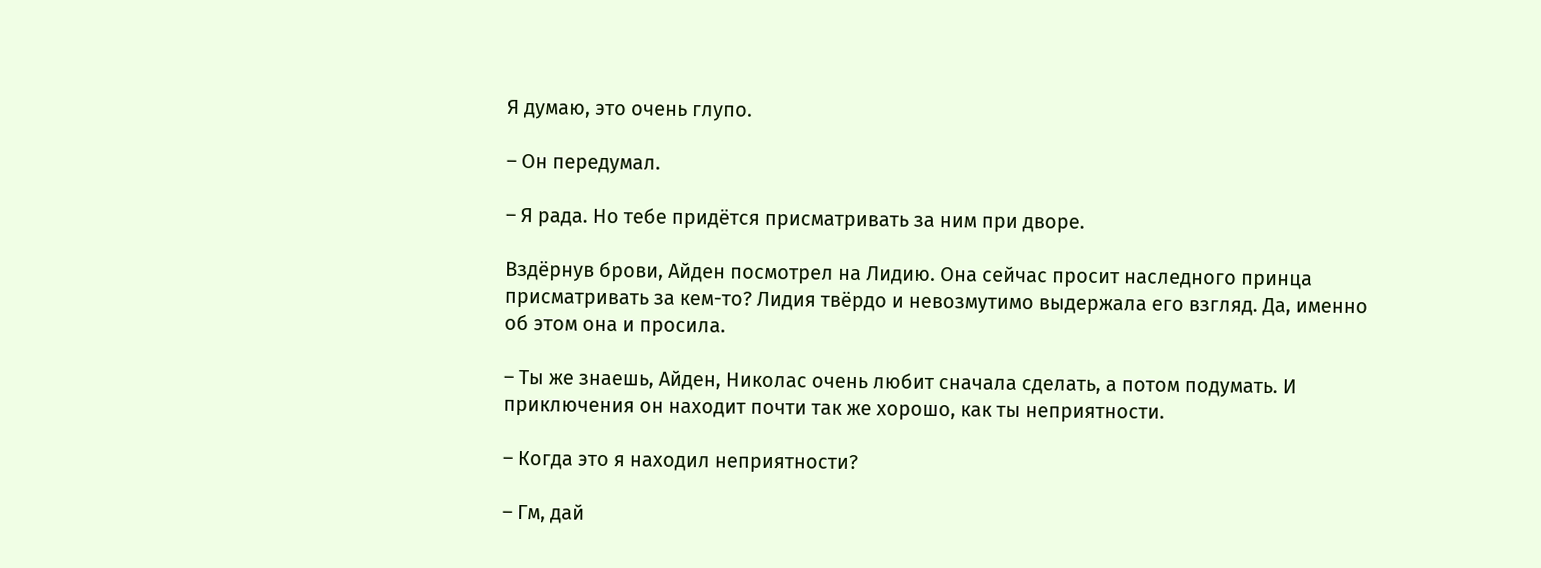Я думаю, это очень глупо.

– Он передумал.

– Я рада. Но тебе придётся присматривать за ним при дворе.

Вздёрнув брови, Айден посмотрел на Лидию. Она сейчас просит наследного принца присматривать за кем-то? Лидия твёрдо и невозмутимо выдержала его взгляд. Да, именно об этом она и просила.

– Ты же знаешь, Айден, Николас очень любит сначала сделать, а потом подумать. И приключения он находит почти так же хорошо, как ты неприятности.

– Когда это я находил неприятности?

– Гм, дай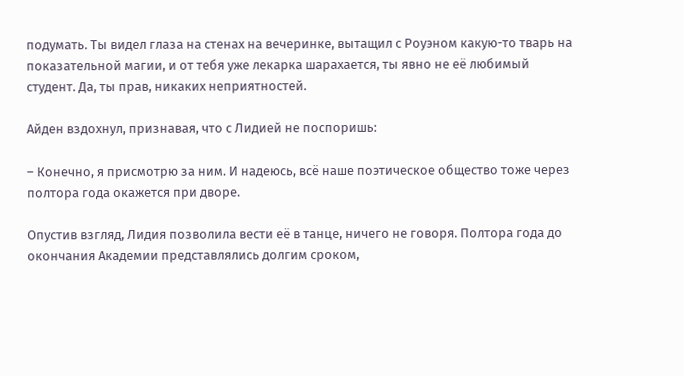подумать. Ты видел глаза на стенах на вечеринке, вытащил с Роуэном какую-то тварь на показательной магии, и от тебя уже лекарка шарахается, ты явно не её любимый студент. Да, ты прав, никаких неприятностей.

Айден вздохнул, признавая, что с Лидией не поспоришь:

– Конечно, я присмотрю за ним. И надеюсь, всё наше поэтическое общество тоже через полтора года окажется при дворе.

Опустив взгляд, Лидия позволила вести её в танце, ничего не говоря. Полтора года до окончания Академии представлялись долгим сроком,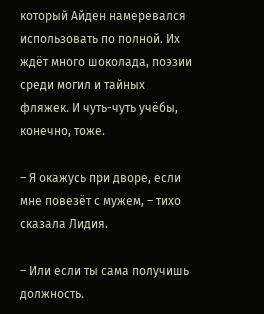который Айден намеревался использовать по полной. Их ждёт много шоколада, поэзии среди могил и тайных фляжек. И чуть-чуть учёбы, конечно, тоже.

– Я окажусь при дворе, если мне повезёт с мужем, – тихо сказала Лидия.

– Или если ты сама получишь должность.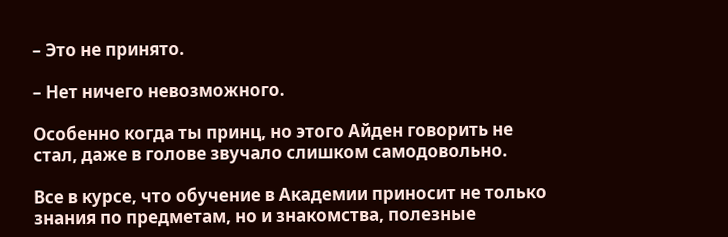– Это не принято.

– Нет ничего невозможного.

Особенно когда ты принц, но этого Айден говорить не стал, даже в голове звучало слишком самодовольно.

Все в курсе, что обучение в Академии приносит не только знания по предметам, но и знакомства, полезные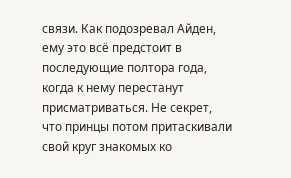связи. Как подозревал Айден, ему это всё предстоит в последующие полтора года, когда к нему перестанут присматриваться. Не секрет, что принцы потом притаскивали свой круг знакомых ко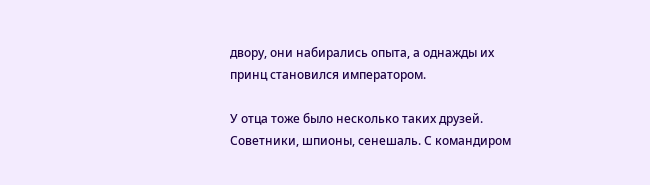двору, они набирались опыта, а однажды их принц становился императором.

У отца тоже было несколько таких друзей. Советники, шпионы, сенешаль. С командиром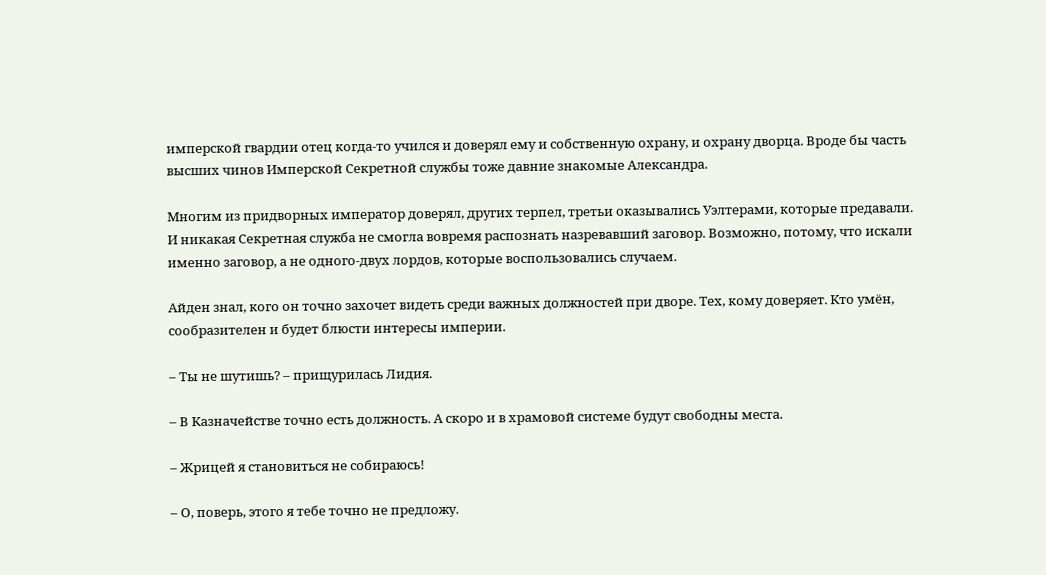имперской гвардии отец когда-то учился и доверял ему и собственную охрану, и охрану дворца. Вроде бы часть высших чинов Имперской Секретной службы тоже давние знакомые Александра.

Многим из придворных император доверял, других терпел, третьи оказывались Уэлтерами, которые предавали. И никакая Секретная служба не смогла вовремя распознать назревавший заговор. Возможно, потому, что искали именно заговор, а не одного-двух лордов, которые воспользовались случаем.

Айден знал, кого он точно захочет видеть среди важных должностей при дворе. Тех, кому доверяет. Кто умён, сообразителен и будет блюсти интересы империи.

– Ты не шутишь? – прищурилась Лидия.

– В Казначействе точно есть должность. А скоро и в храмовой системе будут свободны места.

– Жрицей я становиться не собираюсь!

– О, поверь, этого я тебе точно не предложу.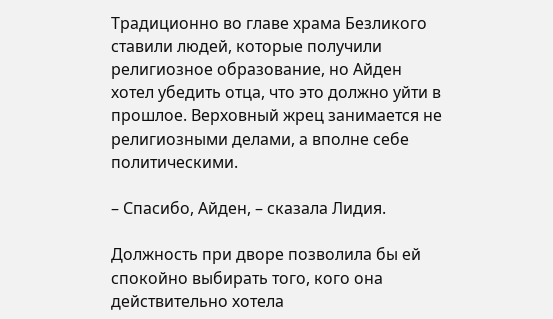Традиционно во главе храма Безликого ставили людей, которые получили религиозное образование, но Айден хотел убедить отца, что это должно уйти в прошлое. Верховный жрец занимается не религиозными делами, а вполне себе политическими.

– Спасибо, Айден, – сказала Лидия.

Должность при дворе позволила бы ей спокойно выбирать того, кого она действительно хотела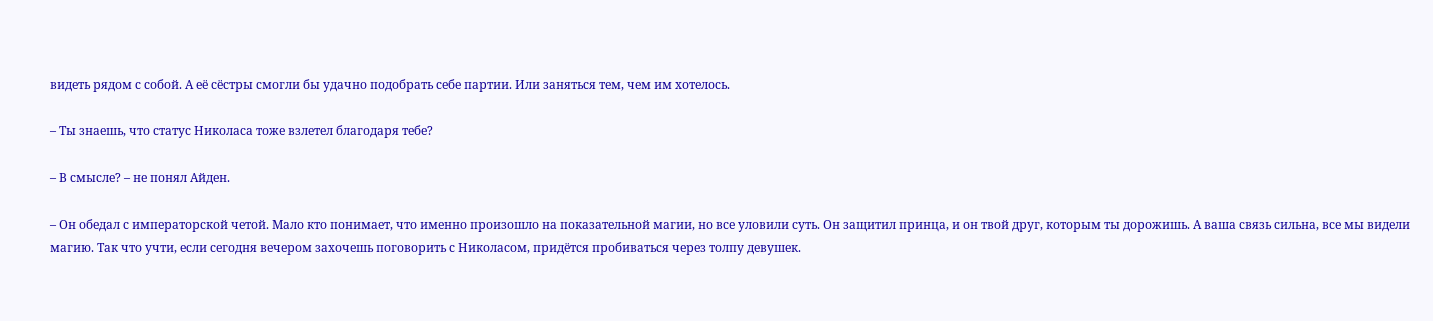видеть рядом с собой. А её сёстры смогли бы удачно подобрать себе партии. Или заняться тем, чем им хотелось.

– Ты знаешь, что статус Николаса тоже взлетел благодаря тебе?

– В смысле? – не понял Айден.

– Он обедал с императорской четой. Мало кто понимает, что именно произошло на показательной магии, но все уловили суть. Он защитил принца, и он твой друг, которым ты дорожишь. А ваша связь сильна, все мы видели магию. Так что учти, если сегодня вечером захочешь поговорить с Николасом, придётся пробиваться через толпу девушек.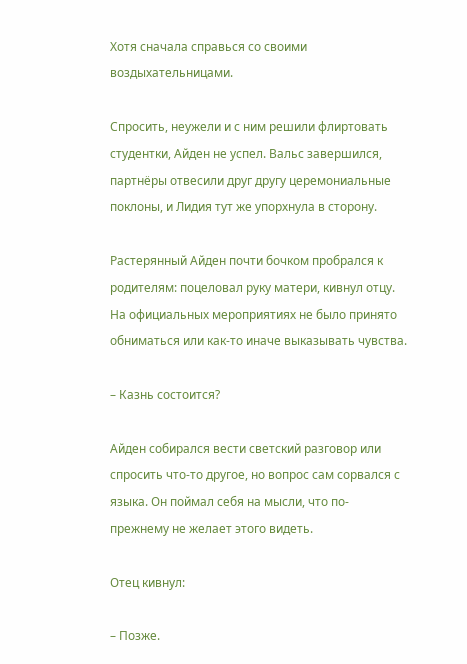Хотя сначала справься со своими воздыхательницами.

Спросить, неужели и с ним решили флиртовать студентки, Айден не успел. Вальс завершился, партнёры отвесили друг другу церемониальные поклоны, и Лидия тут же упорхнула в сторону.

Растерянный Айден почти бочком пробрался к родителям: поцеловал руку матери, кивнул отцу. На официальных мероприятиях не было принято обниматься или как-то иначе выказывать чувства.

– Казнь состоится?

Айден собирался вести светский разговор или спросить что-то другое, но вопрос сам сорвался с языка. Он поймал себя на мысли, что по-прежнему не желает этого видеть.

Отец кивнул:

– Позже.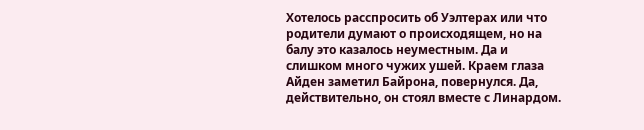Хотелось расспросить об Уэлтерах или что родители думают о происходящем, но на балу это казалось неуместным. Да и слишком много чужих ушей. Краем глаза Айден заметил Байрона, повернулся. Да, действительно, он стоял вместе с Линардом.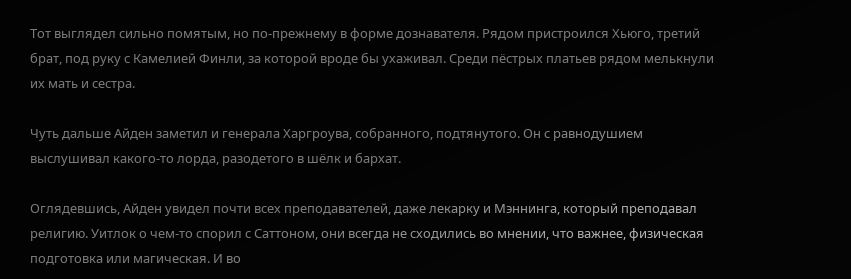Тот выглядел сильно помятым, но по-прежнему в форме дознавателя. Рядом пристроился Хьюго, третий брат, под руку с Камелией Финли, за которой вроде бы ухаживал. Среди пёстрых платьев рядом мелькнули их мать и сестра.

Чуть дальше Айден заметил и генерала Харгроува, собранного, подтянутого. Он с равнодушием выслушивал какого-то лорда, разодетого в шёлк и бархат.

Оглядевшись, Айден увидел почти всех преподавателей, даже лекарку и Мэннинга, который преподавал религию. Уитлок о чем-то спорил с Саттоном, они всегда не сходились во мнении, что важнее, физическая подготовка или магическая. И во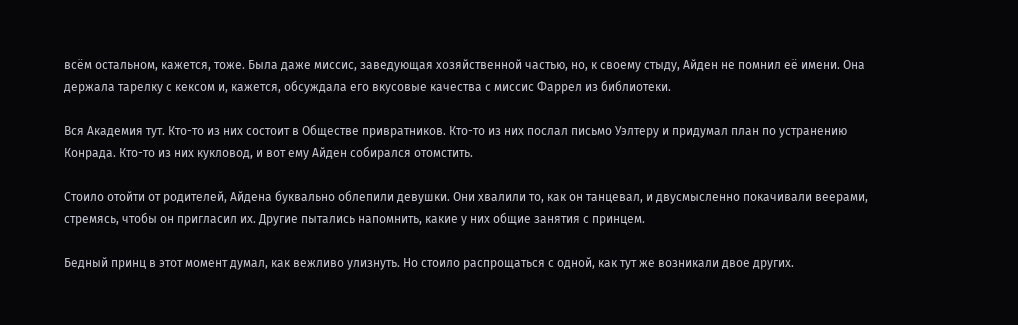всём остальном, кажется, тоже. Была даже миссис, заведующая хозяйственной частью, но, к своему стыду, Айден не помнил её имени. Она держала тарелку с кексом и, кажется, обсуждала его вкусовые качества с миссис Фаррел из библиотеки.

Вся Академия тут. Кто-то из них состоит в Обществе привратников. Кто-то из них послал письмо Уэлтеру и придумал план по устранению Конрада. Кто-то из них кукловод, и вот ему Айден собирался отомстить.

Стоило отойти от родителей, Айдена буквально облепили девушки. Они хвалили то, как он танцевал, и двусмысленно покачивали веерами, стремясь, чтобы он пригласил их. Другие пытались напомнить, какие у них общие занятия с принцем.

Бедный принц в этот момент думал, как вежливо улизнуть. Но стоило распрощаться с одной, как тут же возникали двое других.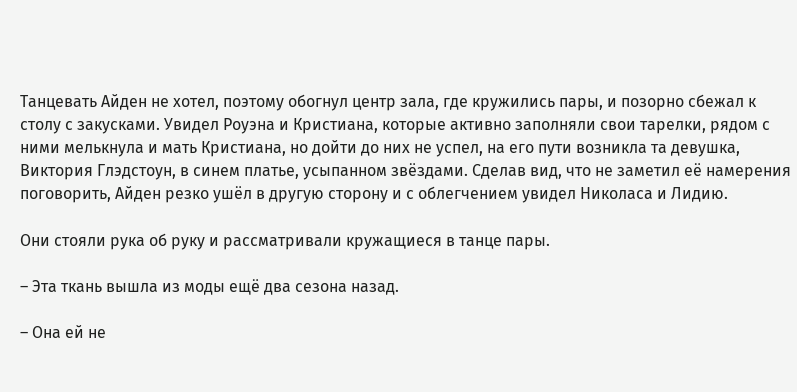Танцевать Айден не хотел, поэтому обогнул центр зала, где кружились пары, и позорно сбежал к столу с закусками. Увидел Роуэна и Кристиана, которые активно заполняли свои тарелки, рядом с ними мелькнула и мать Кристиана, но дойти до них не успел, на его пути возникла та девушка, Виктория Глэдстоун, в синем платье, усыпанном звёздами. Сделав вид, что не заметил её намерения поговорить, Айден резко ушёл в другую сторону и с облегчением увидел Николаса и Лидию.

Они стояли рука об руку и рассматривали кружащиеся в танце пары.

– Эта ткань вышла из моды ещё два сезона назад.

– Она ей не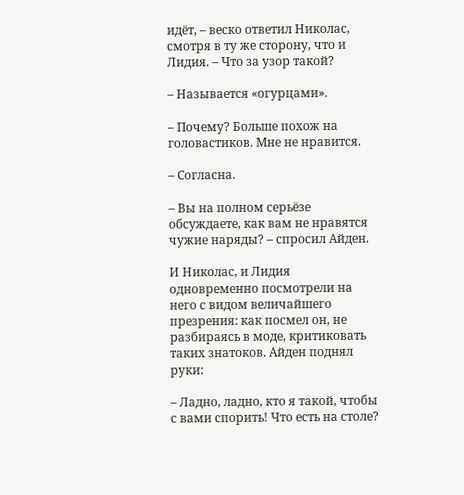идёт, – веско ответил Николас, смотря в ту же сторону, что и Лидия. – Что за узор такой?

– Называется «огурцами».

– Почему? Больше похож на головастиков. Мне не нравится.

– Согласна.

– Вы на полном серьёзе обсуждаете, как вам не нравятся чужие наряды? – спросил Айден.

И Николас, и Лидия одновременно посмотрели на него с видом величайшего презрения: как посмел он, не разбираясь в моде, критиковать таких знатоков. Айден поднял руки:

– Ладно, ладно, кто я такой, чтобы с вами спорить! Что есть на столе?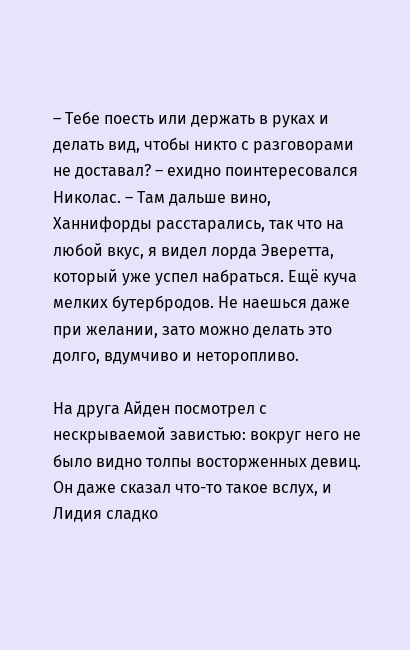– Тебе поесть или держать в руках и делать вид, чтобы никто с разговорами не доставал? – ехидно поинтересовался Николас. – Там дальше вино, Ханнифорды расстарались, так что на любой вкус, я видел лорда Эверетта, который уже успел набраться. Ещё куча мелких бутербродов. Не наешься даже при желании, зато можно делать это долго, вдумчиво и неторопливо.

На друга Айден посмотрел с нескрываемой завистью: вокруг него не было видно толпы восторженных девиц. Он даже сказал что-то такое вслух, и Лидия сладко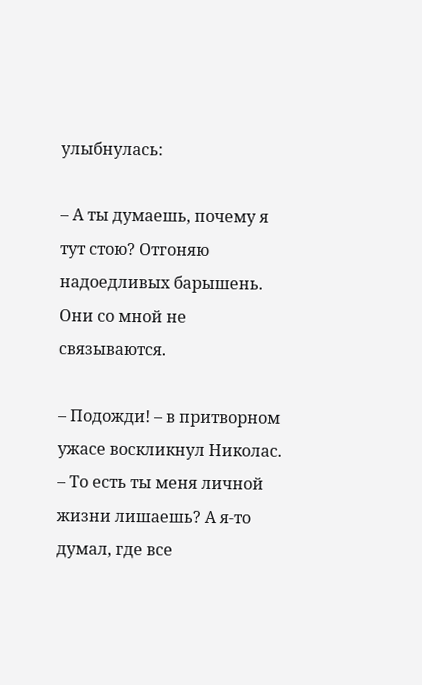улыбнулась:

– А ты думаешь, почему я тут стою? Отгоняю надоедливых барышень. Они со мной не связываются.

– Подожди! – в притворном ужасе воскликнул Николас. – То есть ты меня личной жизни лишаешь? А я-то думал, где все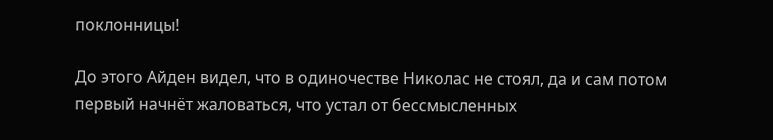поклонницы!

До этого Айден видел, что в одиночестве Николас не стоял, да и сам потом первый начнёт жаловаться, что устал от бессмысленных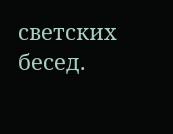светских бесед.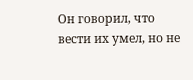Он говорил, что вести их умел, но не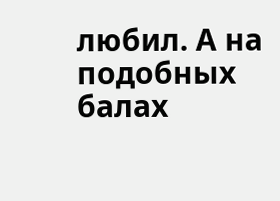любил. А на подобных балах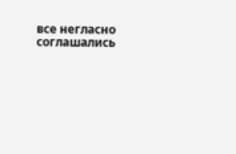все негласно соглашались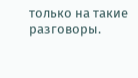только на такие разговоры.